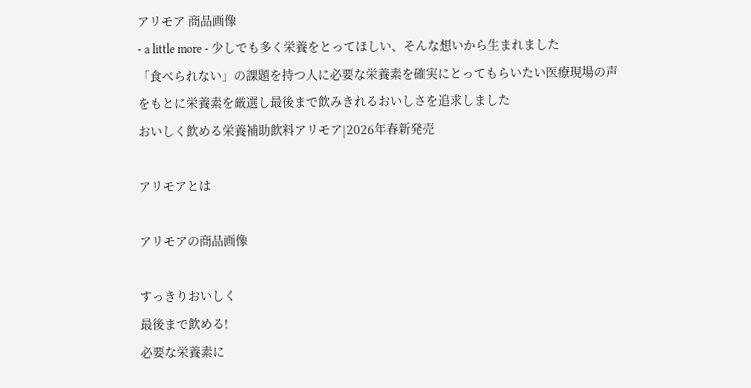アリモア 商品画像
- a little more - 少しでも多く栄養をとってほしい、そんな想いから生まれました
「食べられない」の課題を持つ人に必要な栄養素を確実にとってもらいたい医療現場の声をもとに栄養素を厳選し最後まで飲みきれるおいしさを追求しました
おいしく飲める栄養補助飲料アリモア|2026年春新発売

アリモアとは

アリモアの商品画像

すっきりおいしく
最後まで飲める!
必要な栄養素に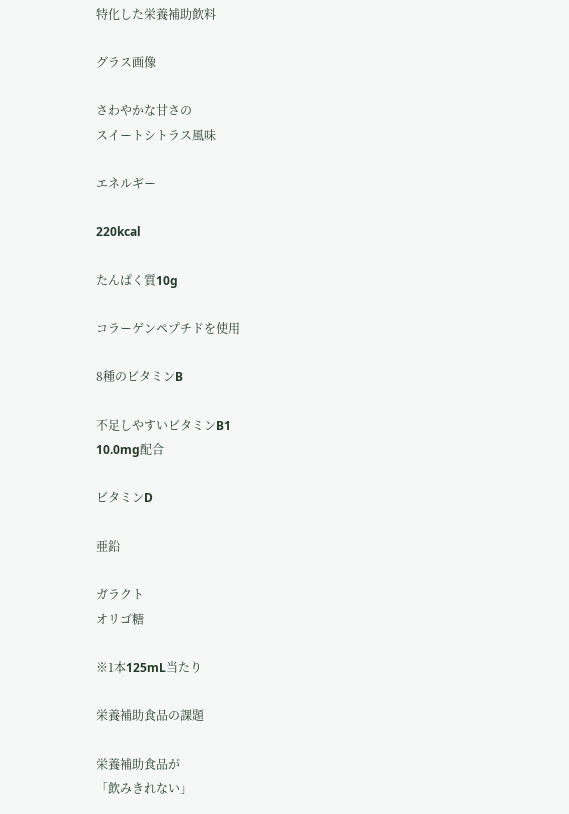特化した栄養補助飲料

グラス画像

さわやかな甘さの
スイートシトラス風味

エネルギー

220kcal

たんぱく質10g

コラーゲンペプチドを使用

8種のビタミンB

不足しやすいビタミンB1
10.0mg配合

ビタミンD

亜鉛

ガラクト
オリゴ糖

※1本125mL当たり

栄養補助食品の課題

栄養補助食品が
「飲みきれない」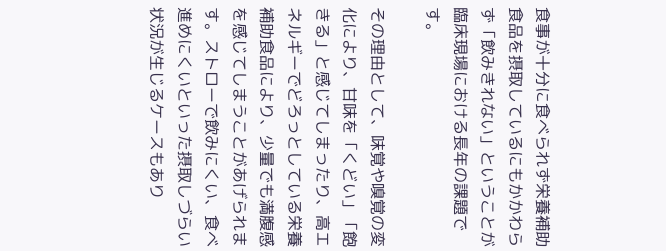食事が十分に食べられず栄養補助食品を摂取しているにもかかわらず「飲みきれない」ということが臨床現場における長年の課題です。

その理由として、味覚や嗅覚の変化により、甘味を「くどい」「飽きる」と感じてしまったり、高エネルギーでどろっとしている栄養補助食品により、少量でも満腹感を感じてしまうことがあげられます。ストローで飲みにくい、食べ進めにくいといった摂取しづらい状況が生じるケースもあり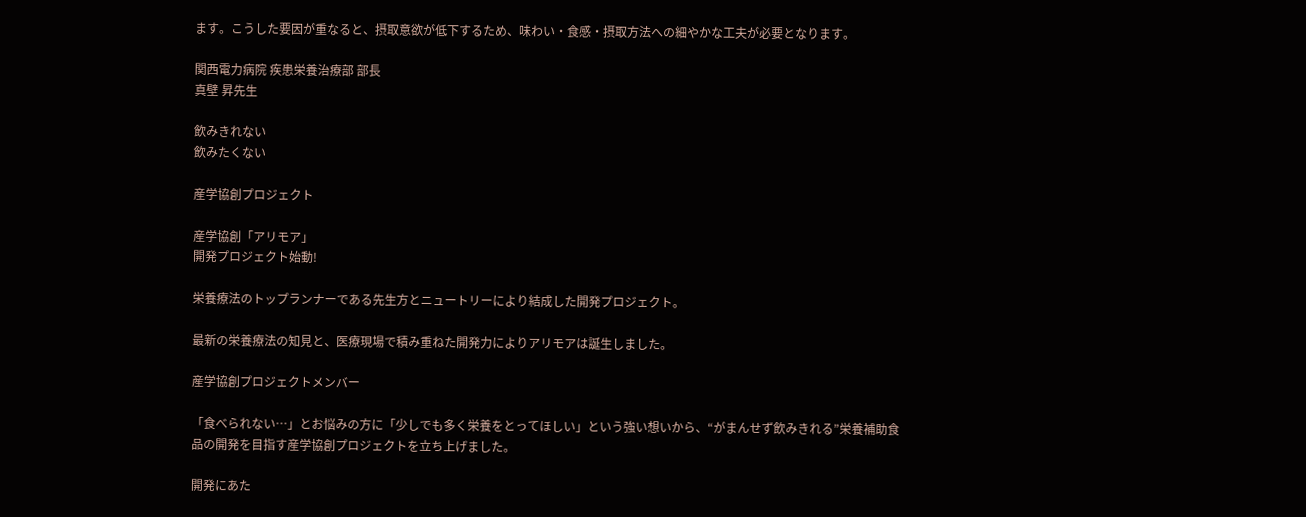ます。こうした要因が重なると、摂取意欲が低下するため、味わい・食感・摂取方法への細やかな工夫が必要となります。

関西電力病院 疾患栄養治療部 部長
真壁 昇先生

飲みきれない
飲みたくない

産学協創プロジェクト

産学協創「アリモア」
開発プロジェクト始動!

栄養療法のトップランナーである先生方とニュートリーにより結成した開発プロジェクト。

最新の栄養療法の知見と、医療現場で積み重ねた開発力によりアリモアは誕生しました。

産学協創プロジェクトメンバー

「食べられない…」とお悩みの方に「少しでも多く栄養をとってほしい」という強い想いから、“がまんせず飲みきれる”栄養補助食品の開発を目指す産学協創プロジェクトを立ち上げました。

開発にあた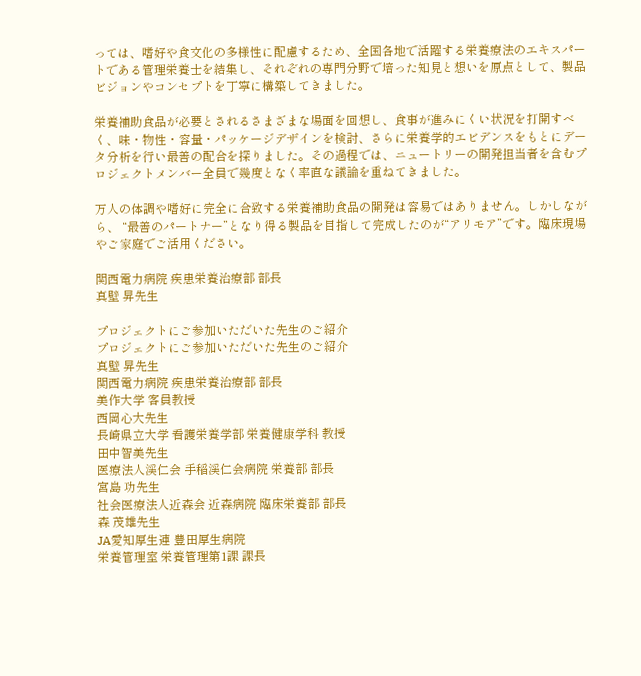っては、嗜好や食文化の多様性に配慮するため、全国各地で活躍する栄養療法のエキスパートである管理栄養士を結集し、それぞれの専門分野で培った知見と想いを原点として、製品ビジョンやコンセプトを丁寧に構築してきました。

栄養補助食品が必要とされるさまざまな場面を回想し、食事が進みにくい状況を打開すべく、味・物性・容量・パッケージデザインを検討、さらに栄養学的エビデンスをもとにデータ分析を行い最善の配合を探りました。その過程では、ニュートリーの開発担当者を含むプロジェクトメンバー全員で幾度となく率直な議論を重ねてきました。

万人の体調や嗜好に完全に合致する栄養補助食品の開発は容易ではありません。しかしながら、 “最善のパートナー”となり得る製品を目指して完成したのが“アリモア”です。臨床現場やご家庭でご活用ください。

関西電力病院 疾患栄養治療部 部長
真壁 昇先生

プロジェクトにご参加いただいた先生のご紹介
プロジェクトにご参加いただいた先生のご紹介
真壁 昇先生
関西電力病院 疾患栄養治療部 部長
美作大学 客員教授
西岡心大先生
長崎県立大学 看護栄養学部 栄養健康学科 教授
田中智美先生
医療法人渓仁会 手稲渓仁会病院 栄養部 部長
宮島 功先生
社会医療法人近森会 近森病院 臨床栄養部 部長
森 茂雄先生
JA愛知厚生連 豊田厚生病院
栄養管理室 栄養管理第1課 課長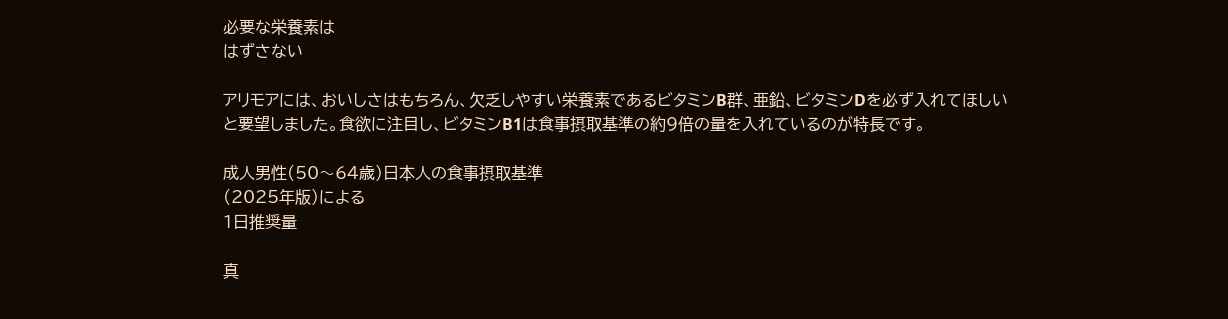必要な栄養素は
はずさない

アリモアには、おいしさはもちろん、欠乏しやすい栄養素であるビタミンB群、亜鉛、ビタミンDを必ず入れてほしいと要望しました。食欲に注目し、ビタミンB1は食事摂取基準の約9倍の量を入れているのが特長です。

成人男性(50〜64歳)日本人の食事摂取基準
(2025年版)による
1日推奨量

真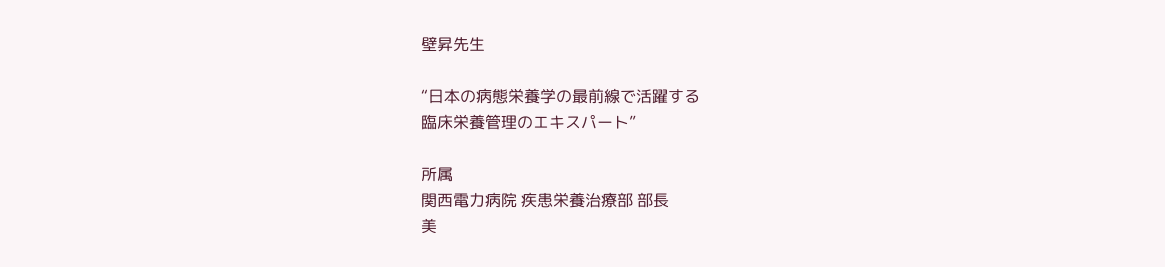壁昇先生

“日本の病態栄養学の最前線で活躍する
臨床栄養管理のエキスパート”

所属
関西電力病院 疾患栄養治療部 部長
美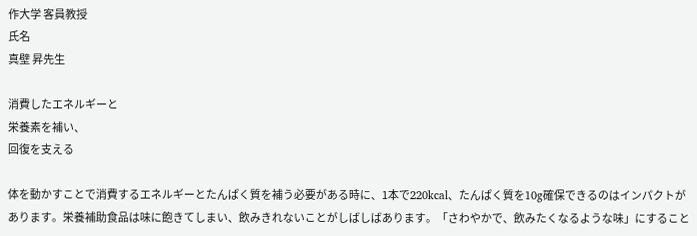作大学 客員教授
氏名
真壁 昇先生

消費したエネルギーと
栄養素を補い、
回復を支える

体を動かすことで消費するエネルギーとたんぱく質を補う必要がある時に、1本で220kcal、たんぱく質を10g確保できるのはインパクトがあります。栄養補助食品は味に飽きてしまい、飲みきれないことがしばしばあります。「さわやかで、飲みたくなるような味」にすること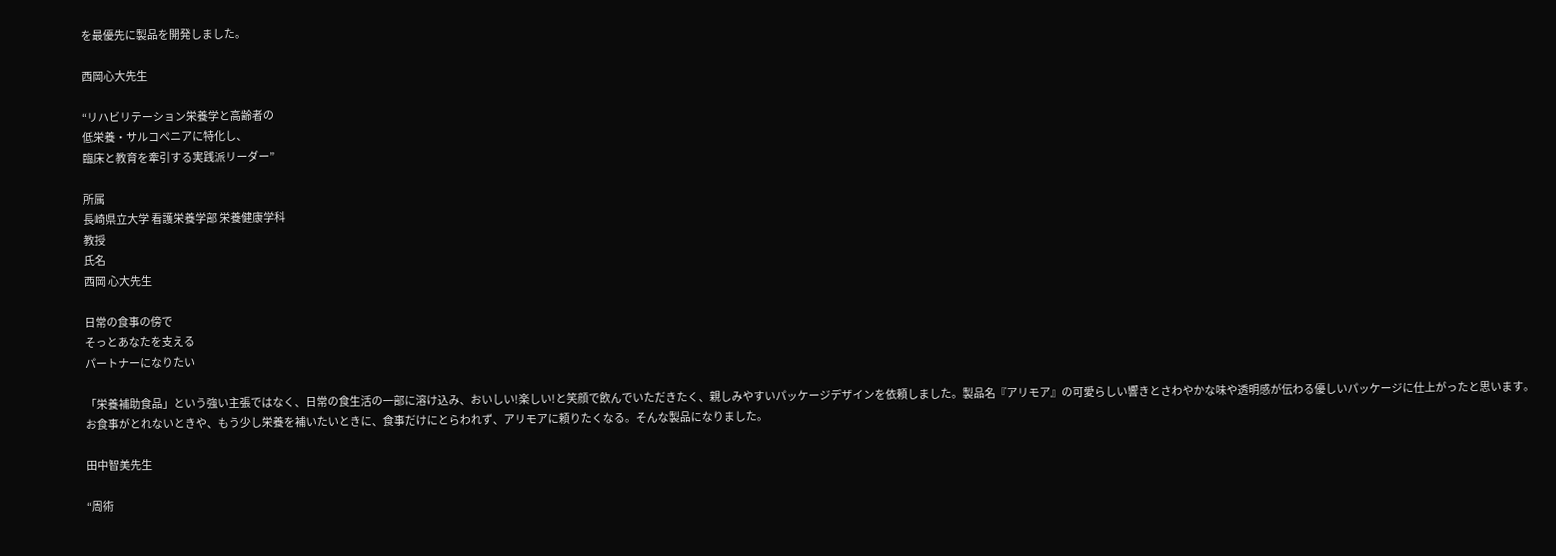を最優先に製品を開発しました。

西岡心大先生

“リハビリテーション栄養学と高齢者の
低栄養・サルコペニアに特化し、
臨床と教育を牽引する実践派リーダー”

所属
長崎県立大学 看護栄養学部 栄養健康学科
教授
氏名
西岡 心大先生

日常の食事の傍で
そっとあなたを支える
パートナーになりたい

「栄養補助食品」という強い主張ではなく、日常の食生活の一部に溶け込み、おいしい!楽しい!と笑顔で飲んでいただきたく、親しみやすいパッケージデザインを依頼しました。製品名『アリモア』の可愛らしい響きとさわやかな味や透明感が伝わる優しいパッケージに仕上がったと思います。
お食事がとれないときや、もう少し栄養を補いたいときに、食事だけにとらわれず、アリモアに頼りたくなる。そんな製品になりました。

田中智美先生

“周術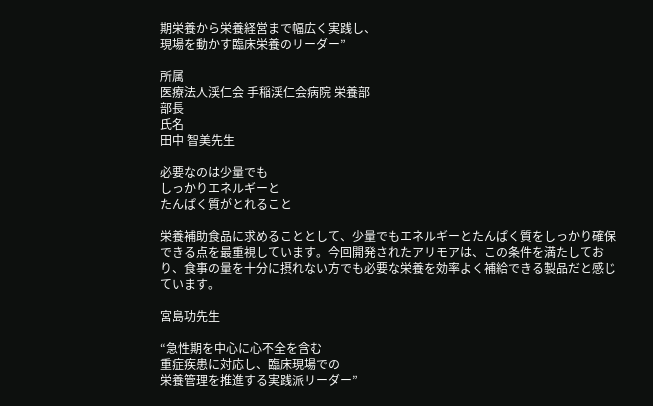期栄養から栄養経営まで幅広く実践し、
現場を動かす臨床栄養のリーダー”

所属
医療法人渓仁会 手稲渓仁会病院 栄養部
部長
氏名
田中 智美先生

必要なのは少量でも
しっかりエネルギーと
たんぱく質がとれること

栄養補助食品に求めることとして、少量でもエネルギーとたんぱく質をしっかり確保できる点を最重視しています。今回開発されたアリモアは、この条件を満たしており、食事の量を十分に摂れない方でも必要な栄養を効率よく補給できる製品だと感じています。

宮島功先生

“急性期を中心に心不全を含む
重症疾患に対応し、臨床現場での
栄養管理を推進する実践派リーダー”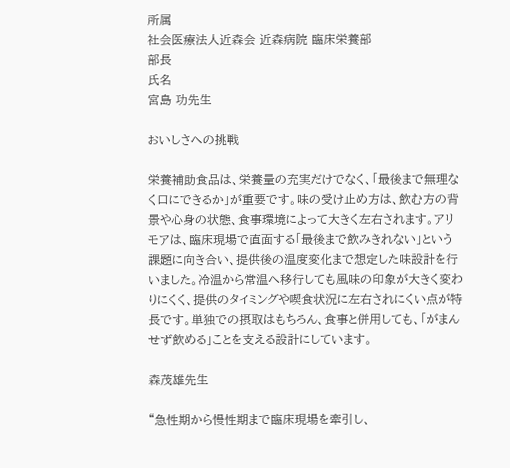所属
社会医療法人近森会 近森病院 臨床栄養部
部長
氏名
宮島 功先生

おいしさへの挑戦

栄養補助食品は、栄養量の充実だけでなく、「最後まで無理なく口にできるか」が重要です。味の受け止め方は、飲む方の背景や心身の状態、食事環境によって大きく左右されます。アリモアは、臨床現場で直面する「最後まで飲みきれない」という課題に向き合い、提供後の温度変化まで想定した味設計を行いました。冷温から常温へ移行しても風味の印象が大きく変わりにくく、提供のタイミングや喫食状況に左右されにくい点が特長です。単独での摂取はもちろん、食事と併用しても、「がまんせず飲める」ことを支える設計にしています。

森茂雄先生

“急性期から慢性期まで臨床現場を牽引し、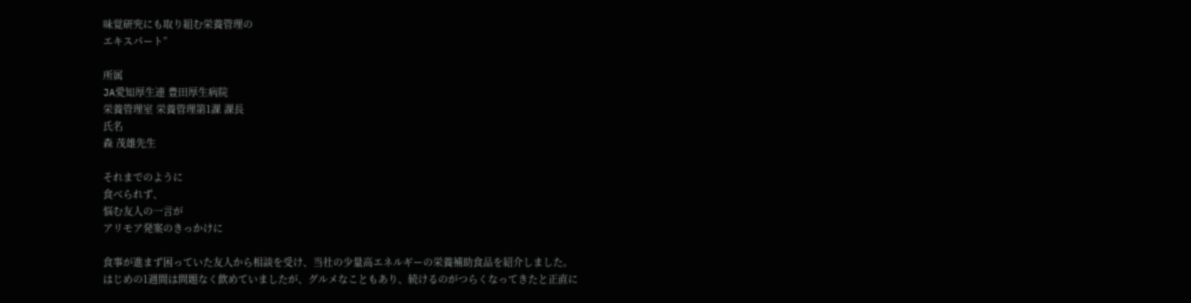味覚研究にも取り組む栄養管理の
エキスパート”

所属
JA愛知厚生連 豊田厚生病院
栄養管理室 栄養管理第1課 課長
氏名
森 茂雄先生

それまでのように
食べられず、
悩む友人の一言が
アリモア発案のきっかけに

食事が進まず困っていた友人から相談を受け、当社の少量高エネルギーの栄養補助食品を紹介しました。はじめの1週間は問題なく飲めていましたが、グルメなこともあり、続けるのがつらくなってきたと正直に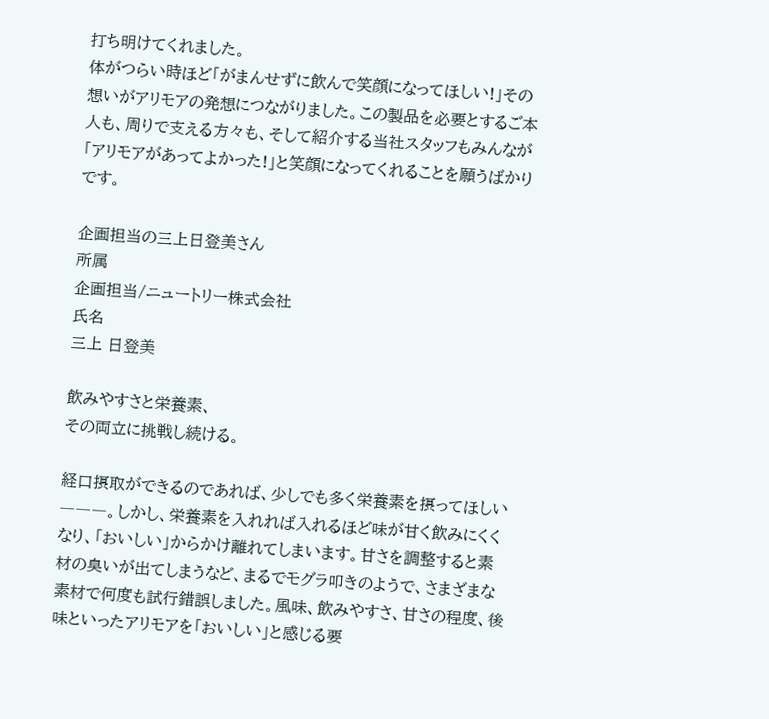打ち明けてくれました。
体がつらい時ほど「がまんせずに飲んで笑顔になってほしい!」その想いがアリモアの発想につながりました。この製品を必要とするご本人も、周りで支える方々も、そして紹介する当社スタッフもみんなが「アリモアがあってよかった!」と笑顔になってくれることを願うばかりです。

企画担当の三上日登美さん
所属
企画担当/ニュートリー株式会社
氏名
三上 日登美

飲みやすさと栄養素、
その両立に挑戦し続ける。

経口摂取ができるのであれば、少しでも多く栄養素を摂ってほしい―――。しかし、栄養素を入れれば入れるほど味が甘く飲みにくくなり、「おいしい」からかけ離れてしまいます。甘さを調整すると素材の臭いが出てしまうなど、まるでモグラ叩きのようで、さまざまな素材で何度も試行錯誤しました。風味、飲みやすさ、甘さの程度、後味といったアリモアを「おいしい」と感じる要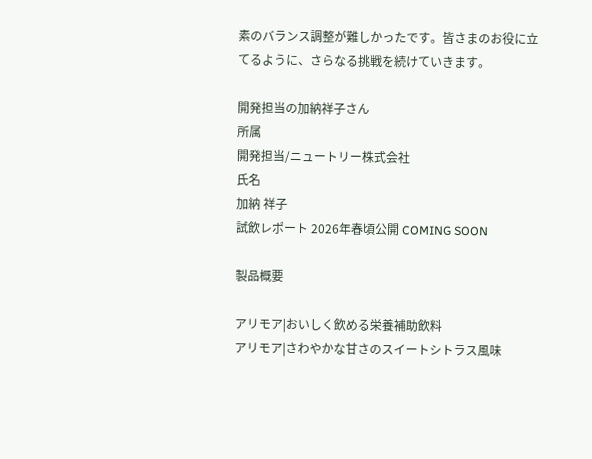素のバランス調整が難しかったです。皆さまのお役に立てるように、さらなる挑戦を続けていきます。

開発担当の加納祥子さん
所属
開発担当/ニュートリー株式会社
氏名
加納 祥子
試飲レポート 2026年春頃公開 COMING SOON

製品概要

アリモア|おいしく飲める栄養補助飲料
アリモア|さわやかな甘さのスイートシトラス風味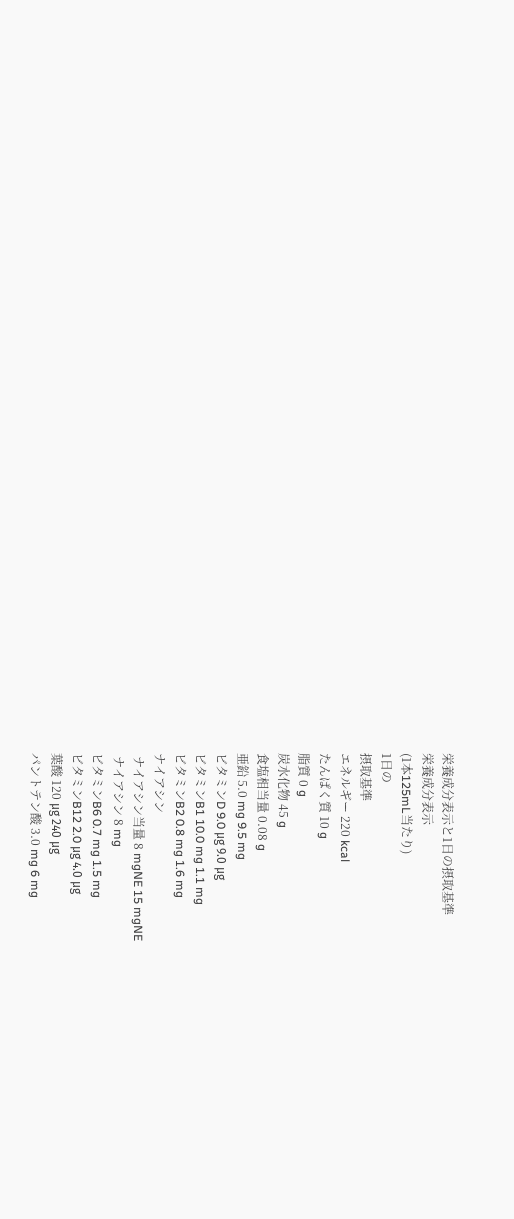栄養成分表示と1日の摂取基準
栄養成分表示
(1本125mL当たり)
1日の
摂取基準
エネルギー 220 kcal
たんぱく質 10 g
脂質 0 g
炭水化物 45 g
食塩相当量 0.08 g
亜鉛 5.0 mg 9.5 mg
ビタミンD 9.0 μg 9.0 μg
ビタミンB1 10.0 mg 1.1 mg
ビタミンB2 0.8 mg 1.6 mg
ナイアシン
 ナイアシン当量 8 mgNE 15 mgNE
 ナイアシン 8 mg
ビタミンB6 0.7 mg 1.5 mg
ビタミンB12 2.0 μg 4.0 μg
葉酸 120 μg 240 μg
パントテン酸 3.0 mg 6 mg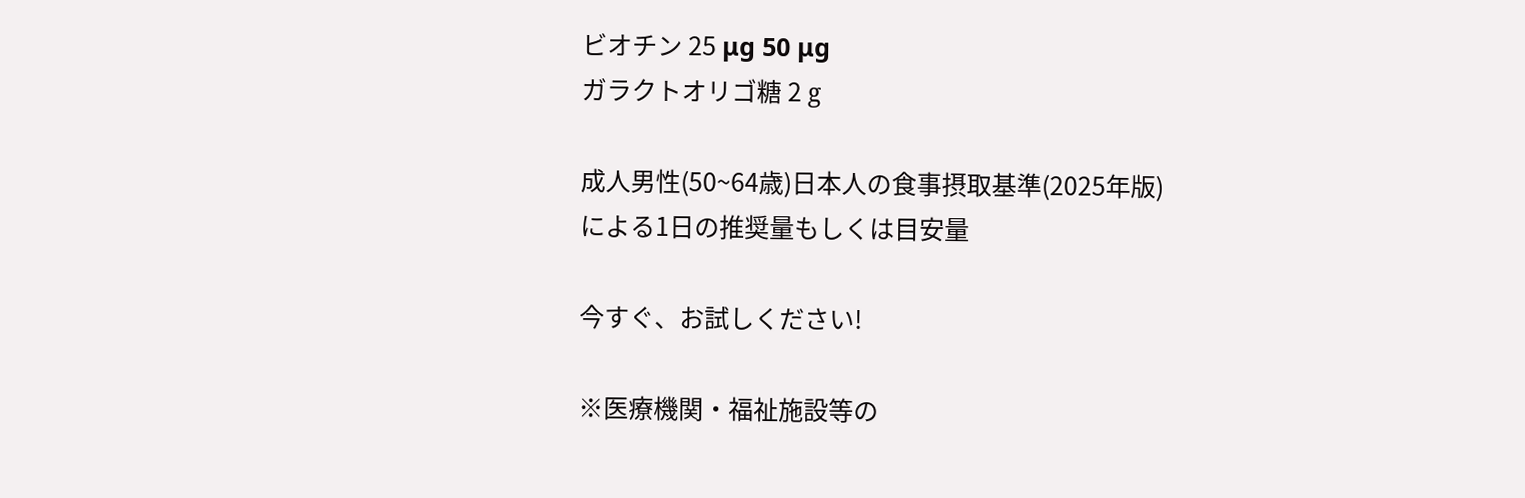ビオチン 25 μg 50 μg
ガラクトオリゴ糖 2 g

成人男性(50~64歳)日本人の食事摂取基準(2025年版)
による1日の推奨量もしくは目安量

今すぐ、お試しください!

※医療機関・福祉施設等の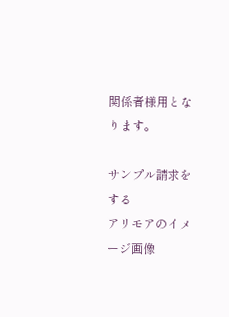関係者様用となります。

サンプル請求をする
アリモアのイメージ画像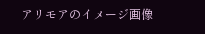アリモアのイメージ画像